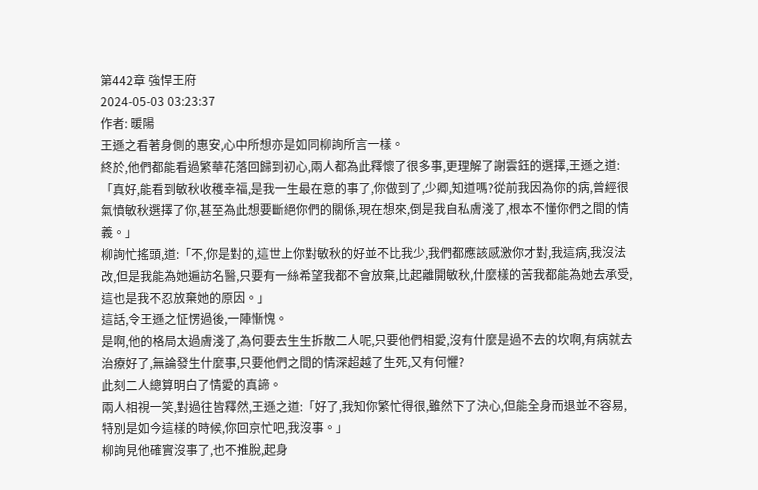第442章 強悍王府
2024-05-03 03:23:37
作者: 暖陽
王遜之看著身側的惠安,心中所想亦是如同柳詢所言一樣。
終於,他們都能看過繁華花落回歸到初心,兩人都為此釋懷了很多事,更理解了謝雲鈺的選擇,王遜之道:「真好,能看到敏秋收穫幸福,是我一生最在意的事了,你做到了,少卿,知道嗎?從前我因為你的病,曾經很氣憤敏秋選擇了你,甚至為此想要斷絕你們的關係,現在想來,倒是我自私膚淺了,根本不懂你們之間的情義。」
柳詢忙搖頭,道:「不,你是對的,這世上你對敏秋的好並不比我少,我們都應該感激你才對,我這病,我沒法改,但是我能為她遍訪名醫,只要有一絲希望我都不會放棄,比起離開敏秋,什麼樣的苦我都能為她去承受,這也是我不忍放棄她的原因。」
這話,令王遜之怔愣過後,一陣慚愧。
是啊,他的格局太過膚淺了,為何要去生生拆散二人呢,只要他們相愛,沒有什麼是過不去的坎啊,有病就去治療好了,無論發生什麼事,只要他們之間的情深超越了生死,又有何懼?
此刻二人總算明白了情愛的真諦。
兩人相視一笑,對過往皆釋然,王遜之道:「好了,我知你繁忙得很,雖然下了決心,但能全身而退並不容易,特別是如今這樣的時候,你回京忙吧,我沒事。」
柳詢見他確實沒事了,也不推脫,起身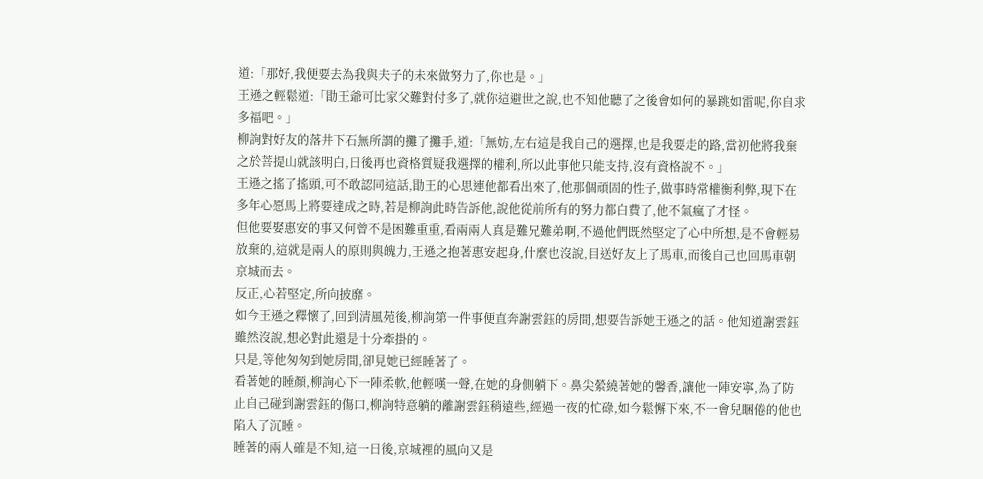道:「那好,我便要去為我與夫子的未來做努力了,你也是。」
王遜之輕鬆道:「勖王爺可比家父難對付多了,就你這避世之說,也不知他聽了之後會如何的暴跳如雷呢,你自求多福吧。」
柳詢對好友的落井下石無所謂的攤了攤手,道:「無妨,左右這是我自己的選擇,也是我要走的路,當初他將我棄之於菩提山就該明白,日後再也資格質疑我選擇的權利,所以此事他只能支持,沒有資格說不。」
王遜之搖了搖頭,可不敢認同這話,勖王的心思連他都看出來了,他那個頑固的性子,做事時常權衡利弊,現下在多年心愿馬上將要達成之時,若是柳詢此時告訴他,說他從前所有的努力都白費了,他不氣瘋了才怪。
但他要娶惠安的事又何曾不是困難重重,看兩兩人真是難兄難弟啊,不過他們既然堅定了心中所想,是不會輕易放棄的,這就是兩人的原則與魄力,王遜之抱著惠安起身,什麼也沒說,目送好友上了馬車,而後自己也回馬車朝京城而去。
反正,心若堅定,所向披靡。
如今王遜之釋懷了,回到清風苑後,柳詢第一件事便直奔謝雲鈺的房間,想要告訴她王遜之的話。他知道謝雲鈺雖然沒說,想必對此還是十分牽掛的。
只是,等他匆匆到她房間,卻見她已經睡著了。
看著她的睡顏,柳詢心下一陣柔軟,他輕嘆一聲,在她的身側躺下。鼻尖縈繞著她的馨香,讓他一陣安寧,為了防止自己碰到謝雲鈺的傷口,柳詢特意躺的離謝雲鈺稍遠些,經過一夜的忙碌,如今鬆懈下來,不一會兒睏倦的他也陷入了沉睡。
睡著的兩人確是不知,這一日後,京城裡的風向又是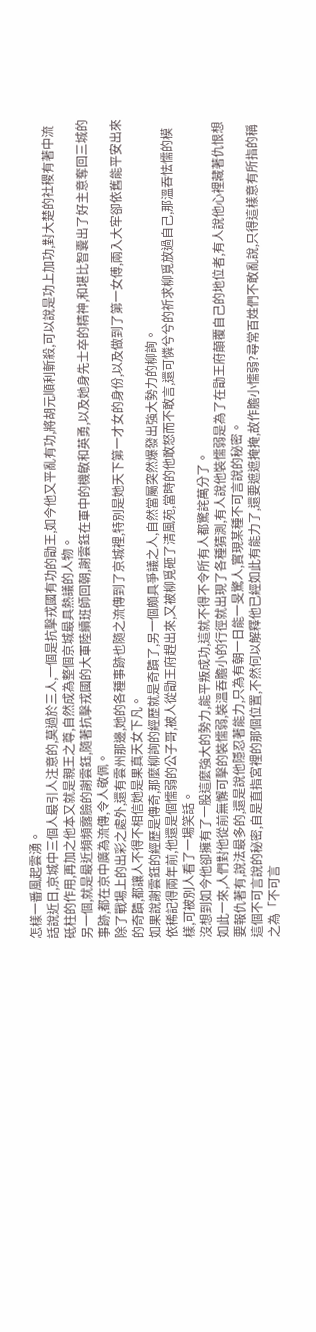怎樣一番風起雲湧。
話說近日,京城中三個人最引人注意的,莫過於三人,一個是抗擊戎國有功的勖王,如今他又平亂有功,將胡元順利斬殺,可以說是功上加功,對大楚的社稷有著中流砥柱的作用,再加之他本又就是親王之尊,自然成為整個京城最具熱議的人物。
另一個,就是最近頻頻露臉的謝雲鈺,隨著抗擊戎國的大軍陸續班師回朝,謝雲鈺在軍中的機敏和英勇,以及她身先士卒的精神,和堪比智囊出了好主意奪回三城的事跡,都在京中廣為流傳,令人敬佩。
除了戰場上的出彩之處外,還有雲州那邊,她的各種事跡也隨之流傳到了京城裡,特別是她天下第一才女的身份,以及做到了第一女傅,兩入大牢卻依舊能平安出來的奇蹟,都讓人不得不相信她是果真天女下凡。
如果說謝雲鈺的經歷是傳奇,那麼柳詢的經歷就是奇蹟了,另一個頗具爭議之人,自然當屬突然爆發出強大勢力的柳詢。
依稀記得兩年前,他還是個懦弱的公子哥,被人從勖王府趕出來,又被柳覓砸了清風苑,當時的他敢怒而不敢言,還可憐兮兮的祈求柳覓放過自己,那溫吞怯懦的模樣,可被別人看了一場笑話。
沒想到如今他卻擁有了一股這麼強大的勢力,能平叛成功,這就不得不令所有人都驚詫萬分了。
如此一來,人們對他從前無懈可擊的裝懦弱,裝溫吞膽小的行徑就出現了各種猜測,有人說他裝懦弱是為了在勖王府顛覆自己的地位者,有人說他心裡藏著仇恨想要報仇著有,說法最多的,還是說他隱忍著能力,只為有朝一日能一旻驚人,實現某種不可言說的秘密。
這個不可言說的秘密,自是直指宮裡的那個位置,不然何以解釋他已經如此有能力了,還要遮遮掩掩,故作膽小懦弱?尋常百姓們不敢亂說,只得這樣意有所指的稱之為「不可言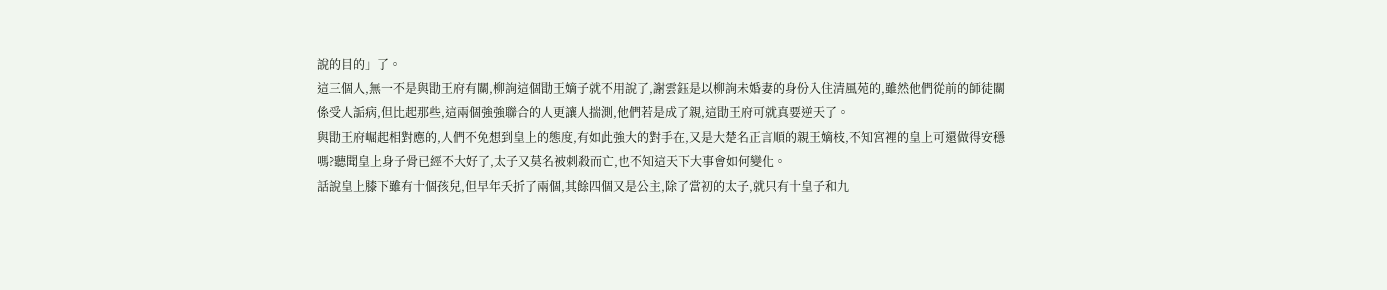說的目的」了。
這三個人,無一不是與勖王府有關,柳詢這個勖王嫡子就不用說了,謝雲鈺是以柳詢未婚妻的身份入住清風苑的,雖然他們從前的師徒關係受人詬病,但比起那些,這兩個強強聯合的人更讓人揣測,他們若是成了親,這勖王府可就真要逆天了。
與勖王府崛起相對應的,人們不免想到皇上的態度,有如此強大的對手在,又是大楚名正言順的親王嫡枝,不知宮裡的皇上可還做得安穩嗎?聽聞皇上身子骨已經不大好了,太子又莫名被刺殺而亡,也不知這天下大事會如何變化。
話說皇上膝下雖有十個孩兒,但早年夭折了兩個,其餘四個又是公主,除了當初的太子,就只有十皇子和九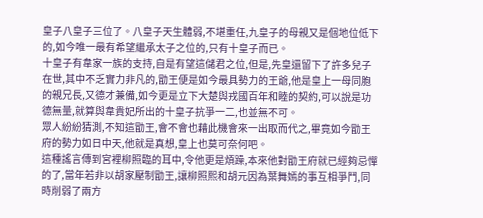皇子八皇子三位了。八皇子天生體弱,不堪重任,九皇子的母親又是個地位低下的,如今唯一最有希望繼承太子之位的,只有十皇子而已。
十皇子有韋家一族的支持,自是有望這儲君之位,但是,先皇還留下了許多兒子在世,其中不乏實力非凡的,勖王便是如今最具勢力的王爺,他是皇上一母同胞的親兄長,又德才兼備,如今更是立下大楚與戎國百年和睦的契約,可以說是功德無量,就算與韋貴妃所出的十皇子抗爭一二,也並無不可。
眾人紛紛猜測,不知這勖王,會不會也藉此機會來一出取而代之,畢竟如今勖王府的勢力如日中天,他就是真想,皇上也莫可奈何吧。
這種謠言傳到宮裡柳照臨的耳中,令他更是煩躁,本來他對勖王府就已經夠忌憚的了,當年若非以胡家壓制勖王,讓柳照熙和胡元因為葉舞嫣的事互相爭鬥,同時削弱了兩方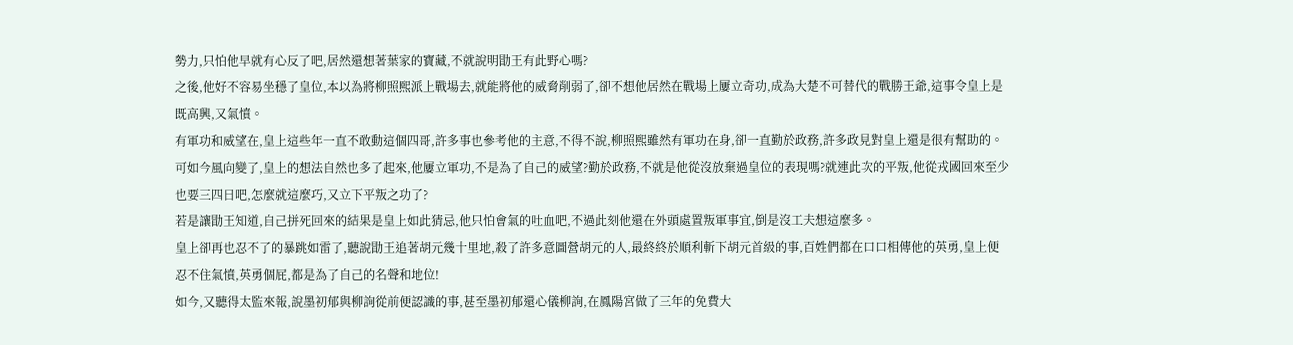勢力,只怕他早就有心反了吧,居然還想著葉家的寶藏,不就說明勖王有此野心嗎?
之後,他好不容易坐穩了皇位,本以為將柳照熙派上戰場去,就能將他的威脅削弱了,卻不想他居然在戰場上屢立奇功,成為大楚不可替代的戰勝王爺,這事令皇上是既高興,又氣憤。
有軍功和威望在,皇上這些年一直不敢動這個四哥,許多事也參考他的主意,不得不說,柳照熙雖然有軍功在身,卻一直勤於政務,許多政見對皇上還是很有幫助的。
可如今風向變了,皇上的想法自然也多了起來,他屢立軍功,不是為了自己的威望?勤於政務,不就是他從沒放棄過皇位的表現嗎?就連此次的平叛,他從戎國回來至少也要三四日吧,怎麼就這麼巧,又立下平叛之功了?
若是讓勖王知道,自己拼死回來的結果是皇上如此猜忌,他只怕會氣的吐血吧,不過此刻他還在外頭處置叛軍事宜,倒是沒工夫想這麼多。
皇上卻再也忍不了的暴跳如雷了,聽說勖王追著胡元幾十里地,殺了許多意圖營胡元的人,最終終於順利斬下胡元首級的事,百姓們都在口口相傳他的英勇,皇上便忍不住氣憤,英勇個屁,都是為了自己的名聲和地位!
如今,又聽得太監來報,說墨初郁與柳詢從前便認識的事,甚至墨初郁還心儀柳詢,在鳳陽宮做了三年的免費大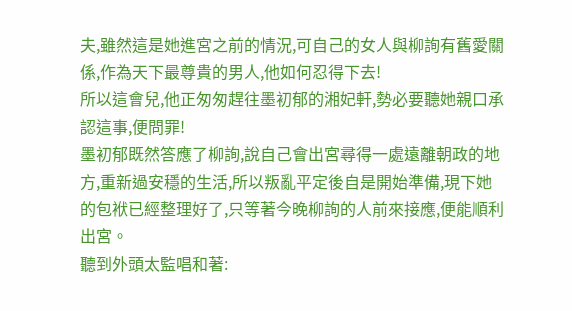夫,雖然這是她進宮之前的情況,可自己的女人與柳詢有舊愛關係,作為天下最尊貴的男人,他如何忍得下去!
所以這會兒,他正匆匆趕往墨初郁的湘妃軒,勢必要聽她親口承認這事,便問罪!
墨初郁既然答應了柳詢,說自己會出宮尋得一處遠離朝政的地方,重新過安穩的生活,所以叛亂平定後自是開始準備,現下她的包袱已經整理好了,只等著今晚柳詢的人前來接應,便能順利出宮。
聽到外頭太監唱和著: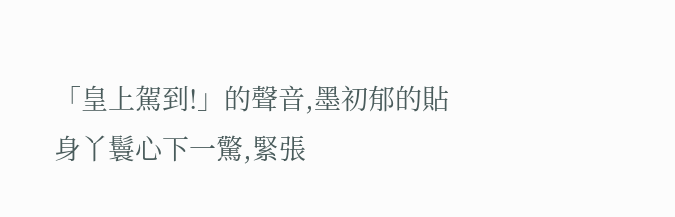「皇上駕到!」的聲音,墨初郁的貼身丫鬟心下一驚,緊張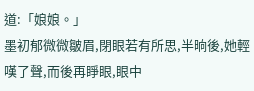道:「娘娘。」
墨初郁微微皺眉,閉眼若有所思,半晌後,她輕嘆了聲,而後再睜眼,眼中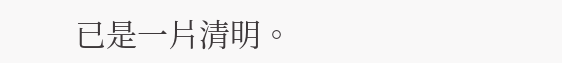已是一片清明。